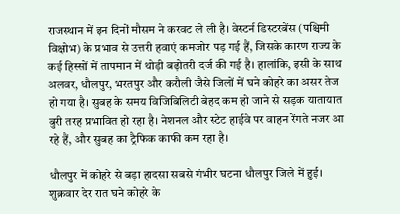राजस्थान में इन दिनों मौसम ने करवट ले ली है। वेस्टर्न डिस्टरबेंस (पश्चिमी विक्षोभ) के प्रभाव से उत्तरी हवाएं कमजोर पड़ गई हैं, जिसके कारण राज्य के कई हिस्सों में तापमान में थोड़ी बढ़ोतरी दर्ज की गई है। हालांकि, इसी के साथ अलवर, धौलपुर, भरतपुर और करौली जैसे जिलों में घने कोहरे का असर तेज हो गया है। सुबह के समय विजिबिलिटी बेहद कम हो जाने से सड़क यातायात बुरी तरह प्रभावित हो रहा है। नेशनल और स्टेट हाईवे पर वाहन रेंगते नजर आ रहे हैं, और सुबह का ट्रैफिक काफी कम रहा है।

धौलपुर में कोहरे से बड़ा हादसा सबसे गंभीर घटना धौलपुर जिले में हुई। शुक्रवार देर रात घने कोहरे के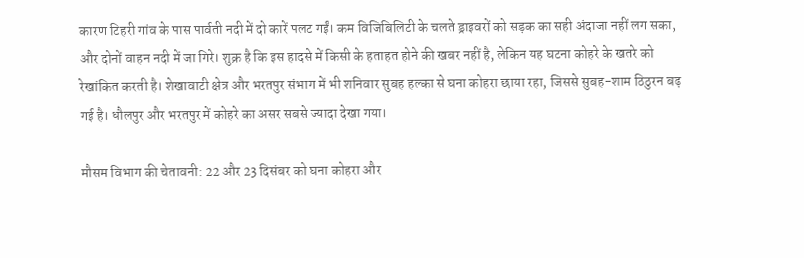कारण टिहरी गांव के पास पार्वती नदी में दो कारें पलट गईं। कम विजिबिलिटी के चलते ड्राइवरों को सड़क का सही अंदाजा नहीं लग सका, और दोनों वाहन नदी में जा गिरे। शुक्र है कि इस हादसे में किसी के हताहत होने की खबर नहीं है, लेकिन यह घटना कोहरे के खतरे को रेखांकित करती है। शेखावाटी क्षेत्र और भरतपुर संभाग में भी शनिवार सुबह हल्का से घना कोहरा छाया रहा, जिससे सुबह-शाम ठिठुरन बढ़ गई है। धौलपुर और भरतपुर में कोहरे का असर सबसे ज्यादा देखा गया।

मौसम विभाग की चेतावनी: 22 और 23 दिसंबर को घना कोहरा और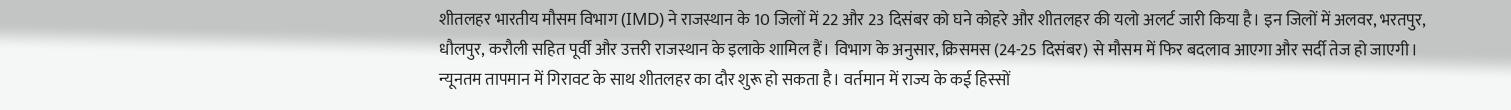शीतलहर भारतीय मौसम विभाग (IMD) ने राजस्थान के 10 जिलों में 22 और 23 दिसंबर को घने कोहरे और शीतलहर की यलो अलर्ट जारी किया है। इन जिलों में अलवर, भरतपुर, धौलपुर, करौली सहित पूर्वी और उत्तरी राजस्थान के इलाके शामिल हैं। विभाग के अनुसार, क्रिसमस (24-25 दिसंबर) से मौसम में फिर बदलाव आएगा और सर्दी तेज हो जाएगी। न्यूनतम तापमान में गिरावट के साथ शीतलहर का दौर शुरू हो सकता है। वर्तमान में राज्य के कई हिस्सों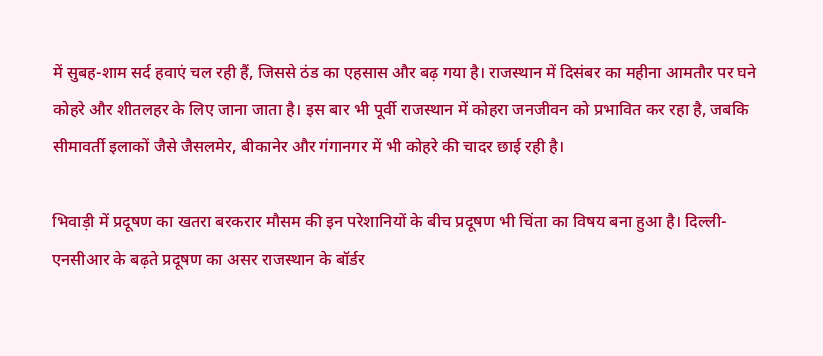में सुबह-शाम सर्द हवाएं चल रही हैं, जिससे ठंड का एहसास और बढ़ गया है। राजस्थान में दिसंबर का महीना आमतौर पर घने कोहरे और शीतलहर के लिए जाना जाता है। इस बार भी पूर्वी राजस्थान में कोहरा जनजीवन को प्रभावित कर रहा है, जबकि सीमावर्ती इलाकों जैसे जैसलमेर, बीकानेर और गंगानगर में भी कोहरे की चादर छाई रही है।

भिवाड़ी में प्रदूषण का खतरा बरकरार मौसम की इन परेशानियों के बीच प्रदूषण भी चिंता का विषय बना हुआ है। दिल्ली-एनसीआर के बढ़ते प्रदूषण का असर राजस्थान के बॉर्डर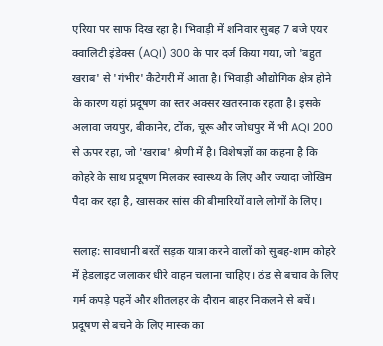एरिया पर साफ दिख रहा है। भिवाड़ी में शनिवार सुबह 7 बजे एयर क्वालिटी इंडेक्स (AQI) 300 के पार दर्ज किया गया, जो 'बहुत खराब' से 'गंभीर' कैटेगरी में आता है। भिवाड़ी औद्योगिक क्षेत्र होने के कारण यहां प्रदूषण का स्तर अक्सर खतरनाक रहता है। इसके अलावा जयपुर, बीकानेर, टोंक, चूरू और जोधपुर में भी AQI 200 से ऊपर रहा, जो 'खराब' श्रेणी में है। विशेषज्ञों का कहना है कि कोहरे के साथ प्रदूषण मिलकर स्वास्थ्य के लिए और ज्यादा जोखिम पैदा कर रहा है, खासकर सांस की बीमारियों वाले लोगों के लिए।

सलाह: सावधानी बरतें सड़क यात्रा करने वालों को सुबह-शाम कोहरे में हेडलाइट जलाकर धीरे वाहन चलाना चाहिए। ठंड से बचाव के लिए गर्म कपड़े पहनें और शीतलहर के दौरान बाहर निकलने से बचें। प्रदूषण से बचने के लिए मास्क का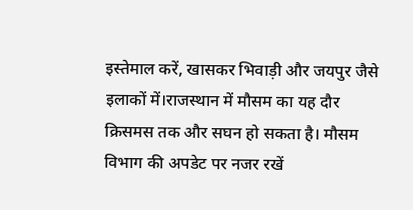इस्तेमाल करें, खासकर भिवाड़ी और जयपुर जैसे इलाकों में।राजस्थान में मौसम का यह दौर क्रिसमस तक और सघन हो सकता है। मौसम विभाग की अपडेट पर नजर रखें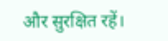और सुरक्षित रहें।